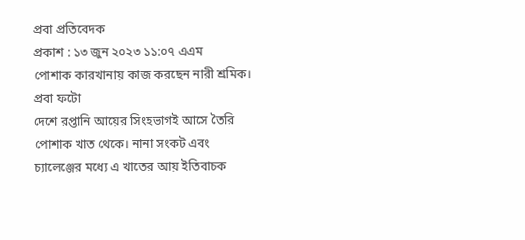প্রবা প্রতিবেদক
প্রকাশ : ১৩ জুন ২০২৩ ১১:০৭ এএম
পোশাক কারখানায় কাজ করছেন নারী শ্রমিক। প্রবা ফটো
দেশে রপ্তানি আয়ের সিংহভাগই আসে তৈরি পোশাক খাত থেকে। নানা সংকট এবং চ্যালেঞ্জের মধ্যে এ খাতের আয় ইতিবাচক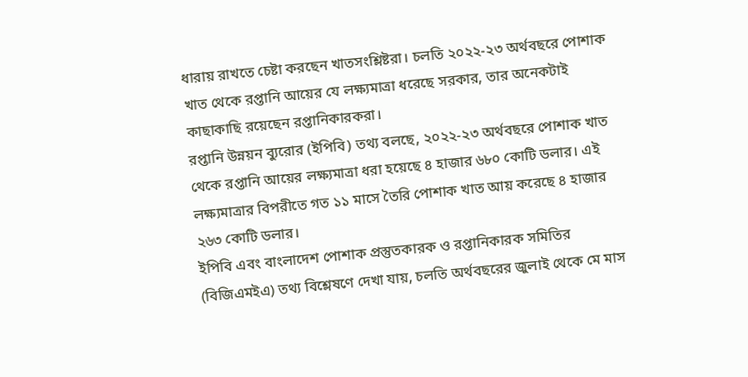ধারায় রাখতে চেষ্টা করছেন খাতসংশ্লিষ্টরা। চলতি ২০২২-২৩ অর্থবছরে পোশাক খাত থেকে রপ্তানি আয়ের যে লক্ষ্যমাত্রা ধরেছে সরকার, তার অনেকটাই কাছাকাছি রয়েছেন রপ্তানিকারকরা।
রপ্তানি উন্নয়ন ব্যুরোর (ইপিবি) তথ্য বলছে, ২০২২-২৩ অর্থবছরে পোশাক খাত থেকে রপ্তানি আয়ের লক্ষ্যমাত্রা ধরা হয়েছে ৪ হাজার ৬৮০ কোটি ডলার। এই লক্ষ্যমাত্রার বিপরীতে গত ১১ মাসে তৈরি পোশাক খাত আয় করেছে ৪ হাজার ২৬৩ কোটি ডলার।
ইপিবি এবং বাংলাদেশ পোশাক প্রস্তুতকারক ও রপ্তানিকারক সমিতির (বিজিএমইএ) তথ্য বিশ্লেষণে দেখা যায়, চলতি অর্থবছরের জুলাই থেকে মে মাস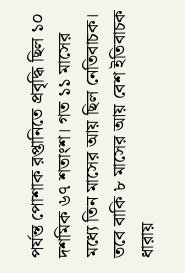পর্যন্ত পোশাক রপ্তানিতে প্রবৃদ্ধি ছিল ১০ দশমিক ৬৭ শতাংশ। গত ১১ মাসের মধ্যে তিন মাসের আয় ছিল নেতিবাচক। তবে বাকি ৮ মাসের আয় বেশ ইতিবাচক ধারায়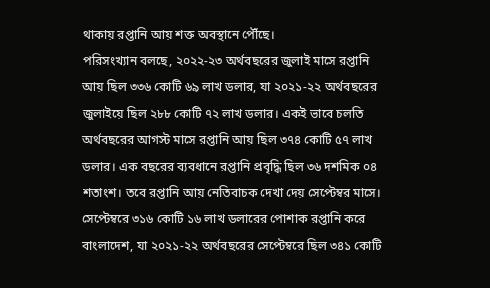থাকায় রপ্তানি আয় শক্ত অবস্থানে পৌঁছে।
পরিসংখ্যান বলছে, ২০২২-২৩ অর্থবছরের জুলাই মাসে রপ্তানি আয় ছিল ৩৩৬ কোটি ৬৯ লাখ ডলার, যা ২০২১-২২ অর্থবছরের জুলাইয়ে ছিল ২৮৮ কোটি ৭২ লাখ ডলার। একই ভাবে চলতি অর্থবছরের আগস্ট মাসে রপ্তানি আয় ছিল ৩৭৪ কোটি ৫৭ লাখ ডলার। এক বছরের ব্যবধানে রপ্তানি প্রবৃদ্ধি ছিল ৩৬ দশমিক ০৪ শতাংশ। তবে রপ্তানি আয় নেতিবাচক দেখা দেয় সেপ্টেম্বর মাসে।
সেপ্টেম্বরে ৩১৬ কোটি ১৬ লাখ ডলারের পোশাক রপ্তানি করে বাংলাদেশ, যা ২০২১-২২ অর্থবছরের সেপ্টেম্বরে ছিল ৩৪১ কোটি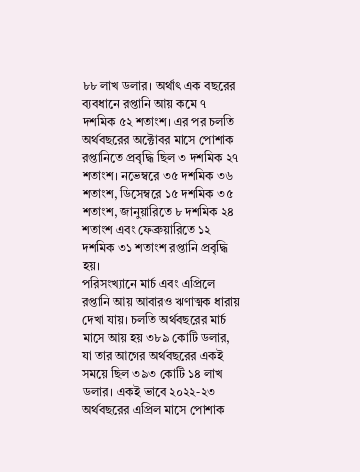৮৮ লাখ ডলার। অর্থাৎ এক বছরের ব্যবধানে রপ্তানি আয় কমে ৭ দশমিক ৫২ শতাংশ। এর পর চলতি অর্থবছরের অক্টোবর মাসে পোশাক রপ্তানিতে প্রবৃদ্ধি ছিল ৩ দশমিক ২৭ শতাংশ। নভেম্বরে ৩৫ দশমিক ৩৬ শতাংশ, ডিসেম্বরে ১৫ দশমিক ৩৫ শতাংশ, জানুয়ারিতে ৮ দশমিক ২৪ শতাংশ এবং ফেব্রুয়ারিতে ১২ দশমিক ৩১ শতাংশ রপ্তানি প্রবৃদ্ধি হয়।
পরিসংখ্যানে মার্চ এবং এপ্রিলে রপ্তানি আয় আবারও ঋণাত্মক ধারায় দেখা যায়। চলতি অর্থবছরের মার্চ মাসে আয় হয় ৩৮৯ কোটি ডলার, যা তার আগের অর্থবছরের একই সময়ে ছিল ৩৯৩ কোটি ১৪ লাখ ডলার। একই ভাবে ২০২২-২৩ অর্থবছরের এপ্রিল মাসে পোশাক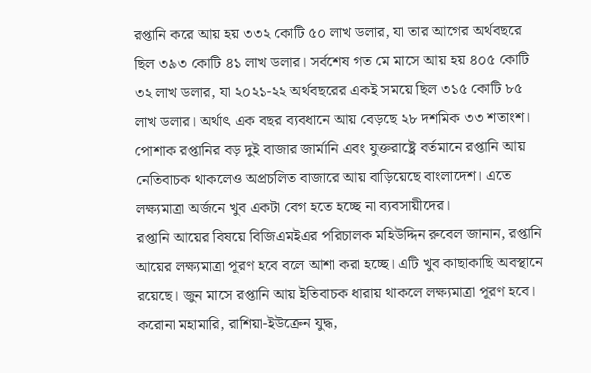রপ্তানি করে আয় হয় ৩৩২ কোটি ৫০ লাখ ডলার, যা তার আগের অর্থবছরে ছিল ৩৯৩ কোটি ৪১ লাখ ডলার। সর্বশেষ গত মে মাসে আয় হয় ৪০৫ কোটি ৩২ লাখ ডলার, যা ২০২১-২২ অর্থবছরের একই সময়ে ছিল ৩১৫ কোটি ৮৫ লাখ ডলার। অর্থাৎ এক বছর ব্যবধানে আয় বেড়ছে ২৮ দশমিক ৩৩ শতাংশ।
পোশাক রপ্তানির বড় দুই বাজার জার্মানি এবং যুক্তরাষ্ট্রে বর্তমানে রপ্তানি আয় নেতিবাচক থাকলেও অপ্রচলিত বাজারে আয় বাড়িয়েছে বাংলাদেশ। এতে লক্ষ্যমাত্রা অর্জনে খুব একটা বেগ হতে হচ্ছে না ব্যবসায়ীদের।
রপ্তানি আয়ের বিষয়ে বিজিএমইএর পরিচালক মহিউদ্দিন রুবেল জানান, রপ্তানি আয়ের লক্ষ্যমাত্রা পূরণ হবে বলে আশা করা হচ্ছে। এটি খুব কাছাকাছি অবস্থানে রয়েছে। জুন মাসে রপ্তানি আয় ইতিবাচক ধারায় থাকলে লক্ষ্যমাত্রা পূরণ হবে। করোনা মহামারি, রাশিয়া-ইউক্রেন যুদ্ধ,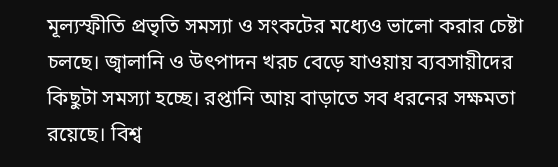মূল্যস্ফীতি প্রভৃতি সমস্যা ও সংকটের মধ্যেও ভালো করার চেষ্টা চলছে। জ্বালানি ও উৎপাদন খরচ বেড়ে যাওয়ায় ব্যবসায়ীদের কিছুটা সমস্যা হচ্ছে। রপ্তানি আয় বাড়াতে সব ধরনের সক্ষমতা রয়েছে। বিশ্ব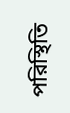পরিস্থিতি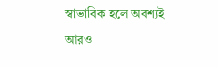স্বাভাবিক হলে অবশ্যই আরও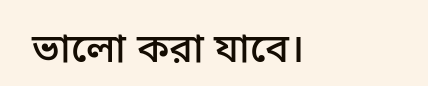ভালো করা যাবে।